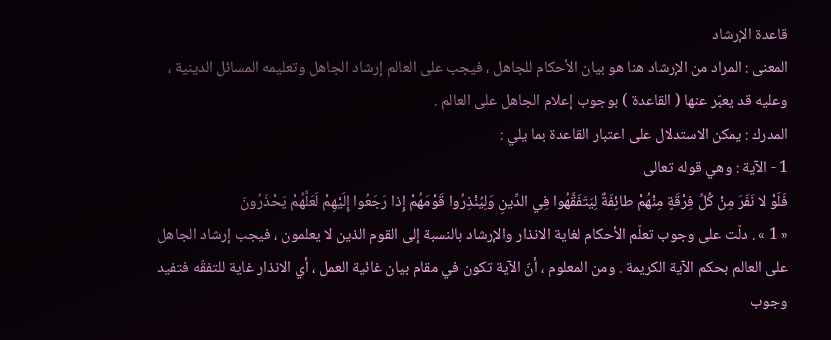قاعدة الإرشاد
المعنى : المراد من الإرشاد هنا هو بيان الأحكام للجاهل ، فيجب على العالم إرشاد الجاهل وتعليمه المسائل الدينية ، وعليه قد يعبّر عنها ( القاعدة ) بوجوب إعلام الجاهل على العالم .
المدرك : يمكن الاستدلال على اعتبار القاعدة بما يلي :
1 - الآية : وهي قوله تعالى
فَلَوْ لا نَفَرَ مِنْ كُلِّ فِرْقَةٍ مِنْهُمْ طائِفَةٌ لِيَتَفَقَّهُوا فِي الدِّينِ وَلِيُنْذِرُوا قَوْمَهُمْ إِذا رَجَعُوا إِلَيْهِمْ لَعَلَّهُمْ يَحْذَرُونَ
« 1 » . دلّت على وجوب تعلّم الأحكام لغاية الانذار والإرشاد بالنسبة إلى القوم الذين لا يعلمون ، فيجب إرشاد الجاهل على العالم بحكم الآية الكريمة . ومن المعلوم ، أنّ الآية تكون في مقام بيان غائية العمل ، أي الانذار غاية للتفقّه فتفيد وجوب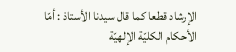الإرشاد قطعا كما قال سيدنا الأستاذ : أمّا الأحكام الكليّة الإلهيّة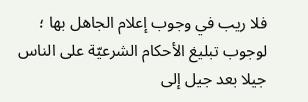فلا ريب في وجوب إعلام الجاهل بها ؛ لوجوب تبليغ الأحكام الشرعيّة على الناس جيلا بعد جيل إلى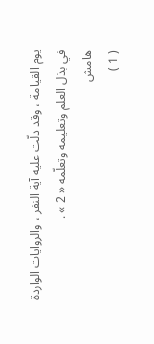يوم القيامة ، وقد دلّت عليه آية النفر ، والروايات الواردة في بذل العلم وتعليمه وتعلّمه « 2 » .
هامش
( 1 )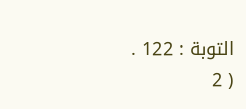التوبة : 122 .
( 2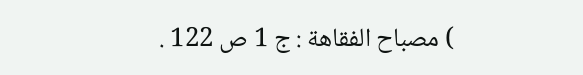) مصباح الفقاهة : ج 1 ص 122 .